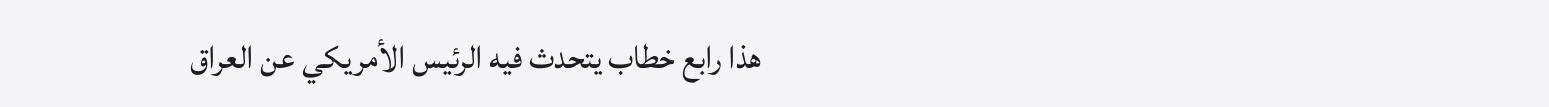هذا رابع خطاب يتحدث فيه الرئيس الأمريكي عن العراق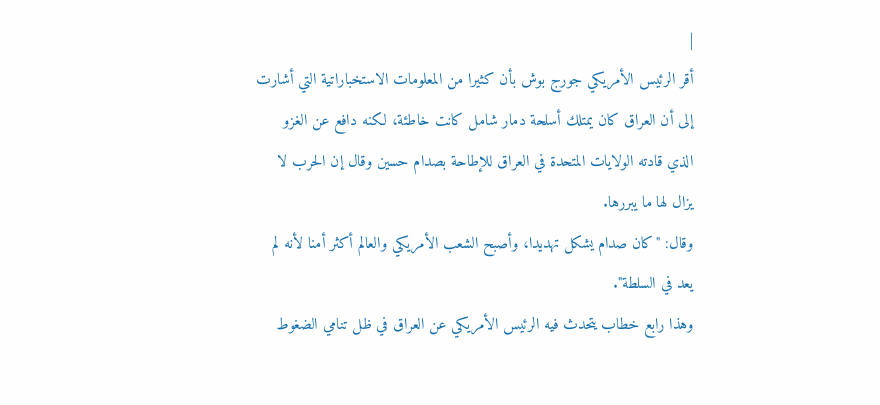|
أقر الرئيس الأمريكي جورج بوش بأن كثيرا من المعلومات الاستخباراتية التي أشارت إلى أن العراق كان يمتلك أسلحة دمار شامل كانت خاطئة، لكنه دافع عن الغزو الذي قادته الولايات المتحدة في العراق للإطاحة بصدام حسين وقال إن الحرب لا يزال لها ما يبررها.
وقال: "كان صدام يشكل تهديدا، وأصبح الشعب الأمريكي والعالم أكثر أمنا لأنه لم يعد في السلطة".
وهذا رابع خطاب يتحدث فيه الرئيس الأمريكي عن العراق في ظل تنامي الضغوط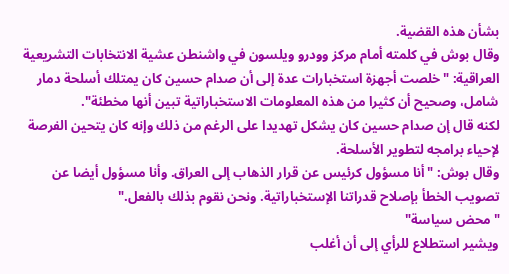بشأن هذه القضية.
وقال بوش في كلمته أمام مركز وودرو ويلسون في واشنطن عشية الانتخابات التشريعية العراقية: "خلصت أجهزة استخبارات عدة إلى أن صدام حسين كان يمتلك أسلحة دمار شامل، وصحيح أن كثيرا من هذه المعلومات الاستخباراتية تبين أنها مخطئة".
لكنه قال إن صدام حسين كان يشكل تهديدا على الرغم من ذلك وإنه كان يتحين الفرصة لإحياء برامجه لتطوير الأسلحة.
وقال بوش: "أنا مسؤول كرئيس عن قرار الذهاب إلى العراق. وأنا مسؤول أيضا عن تصويب الخطأ بإصلاح قدراتنا الإستخباراتية. ونحن نقوم بذلك بالفعل."
"محض سياسة"
ويشير استطلاع للرأي إلى أن أغلب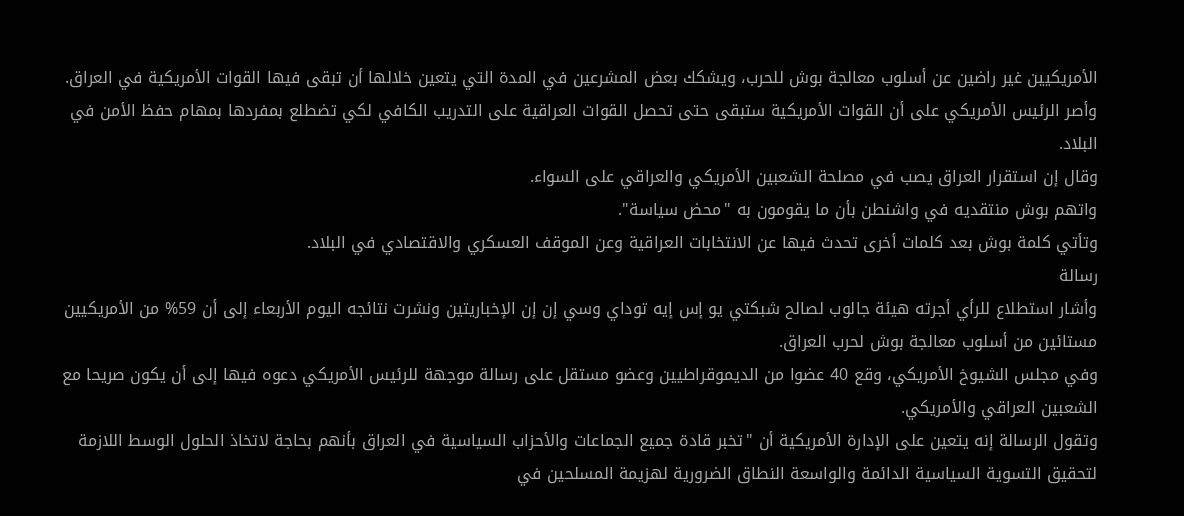الأمريكيين غير راضين عن أسلوب معالجة بوش للحرب، ويشكك بعض المشرعين في المدة التي يتعين خلالها أن تبقى فيها القوات الأمريكية في العراق.
وأصر الرئيس الأمريكي على أن القوات الأمريكية ستبقى حتى تحصل القوات العراقية على التدريب الكافي لكي تضطلع بمفردها بمهام حفظ الأمن في البلاد.
وقال إن استقرار العراق يصب في مصلحة الشعبين الأمريكي والعراقي على السواء.
واتهم بوش منتقديه في واشنطن بأن ما يقومون به "محض سياسة".
وتأتي كلمة بوش بعد كلمات أخرى تحدث فيها عن الانتخابات العراقية وعن الموقف العسكري والاقتصادي في البلاد.
رسالة
وأشار استطلاع للرأي أجرته هيئة جالوب لصالح شبكتي يو إس إيه توداي وسي إن إن الإخباريتين ونشرت نتائجه اليوم الأربعاء إلى أن 59% من الأمريكيين مستائين من أسلوب معالجة بوش لحرب العراق.
وفي مجلس الشيوخ الأمريكي، وقع 40 عضوا من الديموقراطيين وعضو مستقل على رسالة موجهة للرئيس الأمريكي دعوه فيها إلى أن يكون صريحا مع الشعبين العراقي والأمريكي.
وتقول الرسالة إنه يتعين على الإدارة الأمريكية أن "تخبر قادة جميع الجماعات والأحزاب السياسية في العراق بأنهم بحاجة لاتخاذ الحلول الوسط اللازمة لتحقيق التسوية السياسية الدائمة والواسعة النطاق الضرورية لهزيمة المسلحين في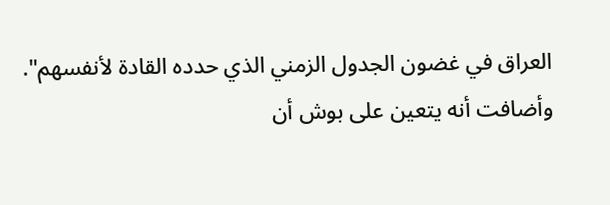العراق في غضون الجدول الزمني الذي حدده القادة لأنفسهم".
وأضافت أنه يتعين على بوش أن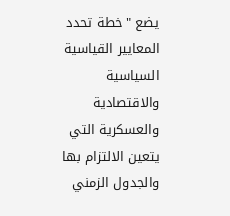يضع "خطة تحدد المعايير القياسية السياسية والاقتصادية والعسكرية التي يتعين الالتزام بها والجدول الزمني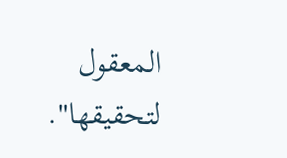المعقول لتحقيقها".